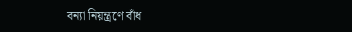বন্যা নিয়ন্ত্রণে বাঁধ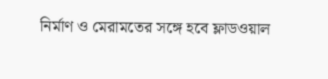নির্মাণ ও মেরামতের সঙ্গে হবে ফ্লাডওয়াল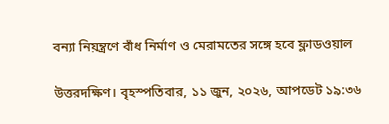বন্যা নিয়ন্ত্রণে বাঁধ নির্মাণ ও মেরামতের সঙ্গে হবে ফ্লাডওয়াল

উত্তরদক্ষিণ। বৃহস্পতিবার, ১১ জুন, ২০২৬, আপডেট ১৯:৩৬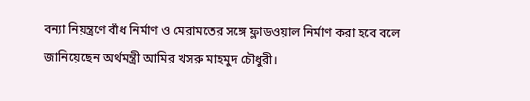বন্যা নিয়ন্ত্রণে বাঁধ নির্মাণ ও মেরামতের সঙ্গে ফ্লাডওয়াল নির্মাণ করা হবে বলে জানিয়েছেন অর্থমন্ত্রী আমির খসরু মাহমুদ চৌধুরী।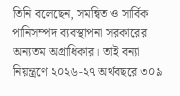তিনি বলেছেন, সমন্বিত ও সার্বিক পানিসম্পদ ব্যবস্থাপনা সরকারের অন্যতম অগ্রাধিকার। তাই বন্যা নিয়ন্ত্রণে ২০২৬-২৭ অর্থবছরে ৩০৯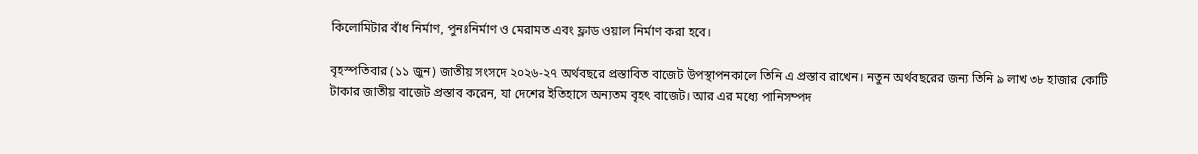কিলোমিটার বাঁধ নির্মাণ, পুনঃনির্মাণ ও মেরামত এবং ফ্লাড ওয়াল নির্মাণ করা হবে।

বৃহস্পতিবার (১১ জুন) জাতীয় সংসদে ২০২৬-২৭ অর্থবছরে প্রস্তাবিত বাজেট উপস্থাপনকালে তিনি এ প্রস্তাব রাখেন। নতুন অর্থবছরের জন্য তিনি ৯ লাখ ৩৮ হাজার কোটি টাকার জাতীয় বাজেট প্রস্তাব করেন, যা দেশের ইতিহাসে অন্যতম বৃহৎ বাজেট। আর এর মধ্যে পানিসম্পদ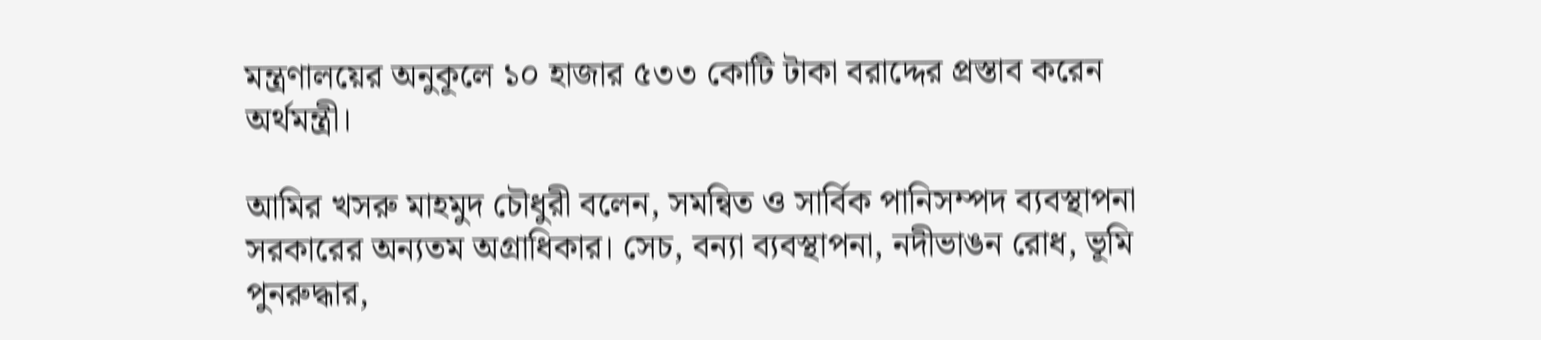মন্ত্রণালয়ের অনুকূলে ১০ হাজার ৫৩৩ কোটি টাকা বরাদ্দের প্রস্তাব করেন অর্থমন্ত্রী।

আমির খসরু মাহমুদ চৌধুরী বলেন, সমন্বিত ও সার্বিক পানিসম্পদ ব্যবস্থাপনা সরকারের অন্যতম অগ্রাধিকার। সেচ, বন্যা ব্যবস্থাপনা, নদীভাঙন রোধ, ভূমি পুনরুদ্ধার,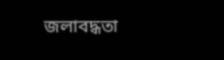জলাবদ্ধতা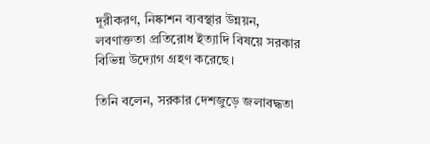দূরীকরণ, নিষ্কাশন ব্যবস্থার উন্নয়ন, লবণাক্ততা প্রতিরোধ ইত্যাদি বিষয়ে সরকার বিভিন্ন উদ্যোগ গ্রহণ করেছে।

তিনি বলেন, সরকার দেশজুড়ে জলাবদ্ধতা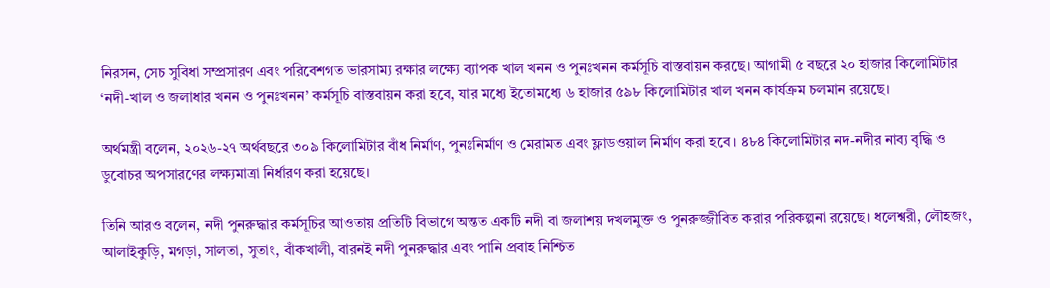নিরসন, সেচ সুবিধা সম্প্রসারণ এবং পরিবেশগত ভারসাম্য রক্ষার লক্ষ্যে ব্যাপক খাল খনন ও পুনঃখনন কর্মসূচি বাস্তবায়ন করছে। আগামী ৫ বছরে ২০ হাজার কিলোমিটার ‘নদী-খাল ও জলাধার খনন ও পুনঃখনন’ কর্মসূচি বাস্তবায়ন করা হবে, যার মধ্যে ইতোমধ্যে ৬ হাজার ৫৯৮ কিলোমিটার খাল খনন কার্যক্রম চলমান রয়েছে।

অর্থমন্ত্রী বলেন, ২০২৬-২৭ অর্থবছরে ৩০৯ কিলোমিটার বাঁধ নির্মাণ, পুনঃনির্মাণ ও মেরামত এবং ফ্লাডওয়াল নির্মাণ করা হবে। ৪৮৪ কিলোমিটার নদ-নদীর নাব্য বৃদ্ধি ও ডুবোচর অপসারণের লক্ষ্যমাত্রা নির্ধারণ করা হয়েছে।

তিনি আরও বলেন, নদী পুনরুদ্ধার কর্মসূচির আওতায় প্রতিটি বিভাগে অন্তত একটি নদী বা জলাশয় দখলমুক্ত ও পুনরুজ্জীবিত করার পরিকল্পনা রয়েছে। ধলেশ্বরী, লৌহজং, আলাইকুড়ি, মগড়া, সালতা, সুতাং, বাঁকখালী, বারনই নদী পুনরুদ্ধার এবং পানি প্রবাহ নিশ্চিত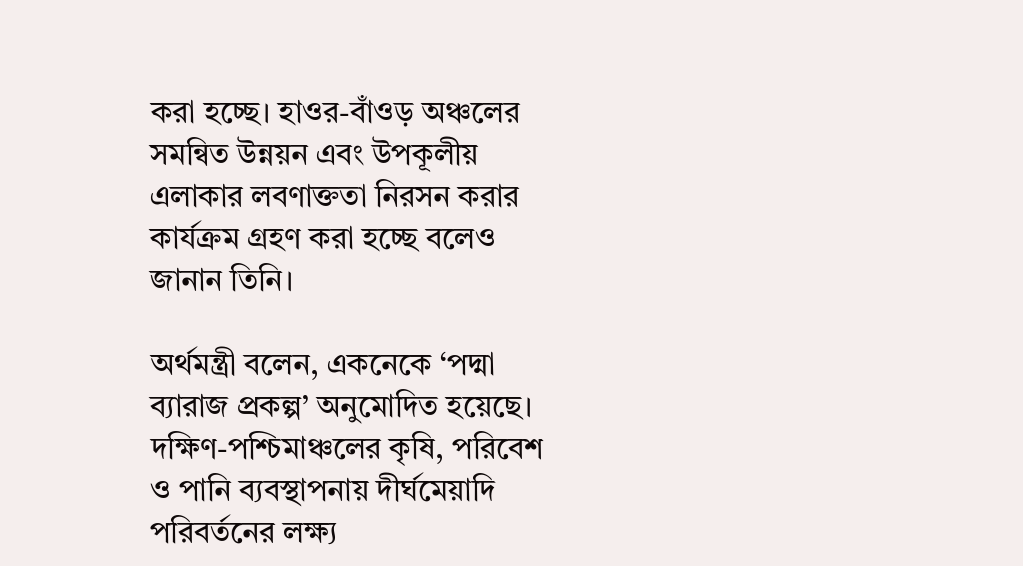করা হচ্ছে। হাওর-বাঁওড় অঞ্চলের সমন্বিত উন্নয়ন এবং উপকূলীয় এলাকার লবণাক্ততা নিরসন করার কার্যক্রম গ্রহণ করা হচ্ছে বলেও জানান তিনি।

অর্থমন্ত্রী বলেন, একনেকে ‘পদ্মা ব্যারাজ প্রকল্প’ অনুমোদিত হয়েছে। দক্ষিণ-পশ্চিমাঞ্চলের কৃষি, পরিবেশ ও পানি ব্যবস্থাপনায় দীর্ঘমেয়াদি পরিবর্তনের লক্ষ্য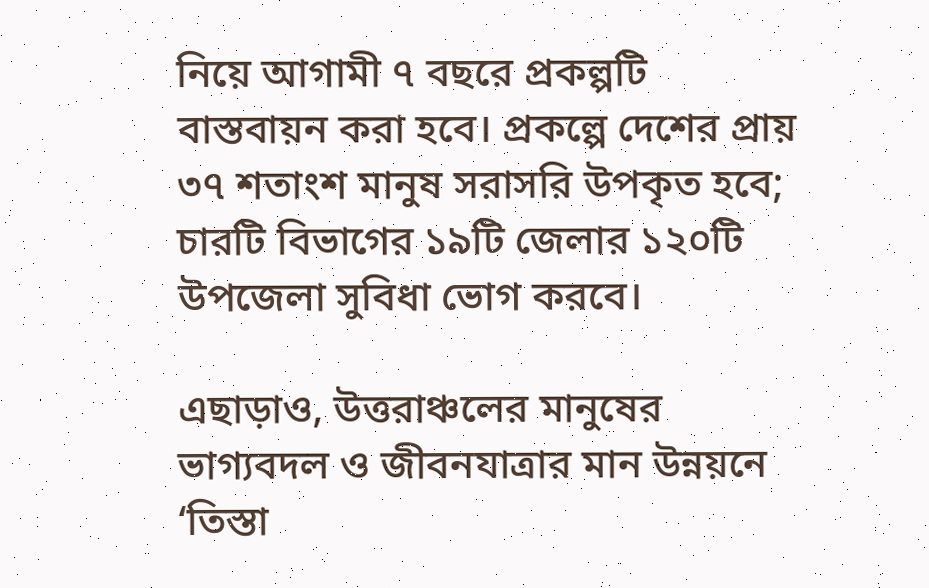নিয়ে আগামী ৭ বছরে প্রকল্পটি বাস্তবায়ন করা হবে। প্রকল্পে দেশের প্রায় ৩৭ শতাংশ মানুষ সরাসরি উপকৃত হবে; চারটি বিভাগের ১৯টি জেলার ১২০টি উপজেলা সুবিধা ভোগ করবে।

এছাড়াও, উত্তরাঞ্চলের মানুষের ভাগ্যবদল ও জীবনযাত্রার মান উন্নয়নে ‘তিস্তা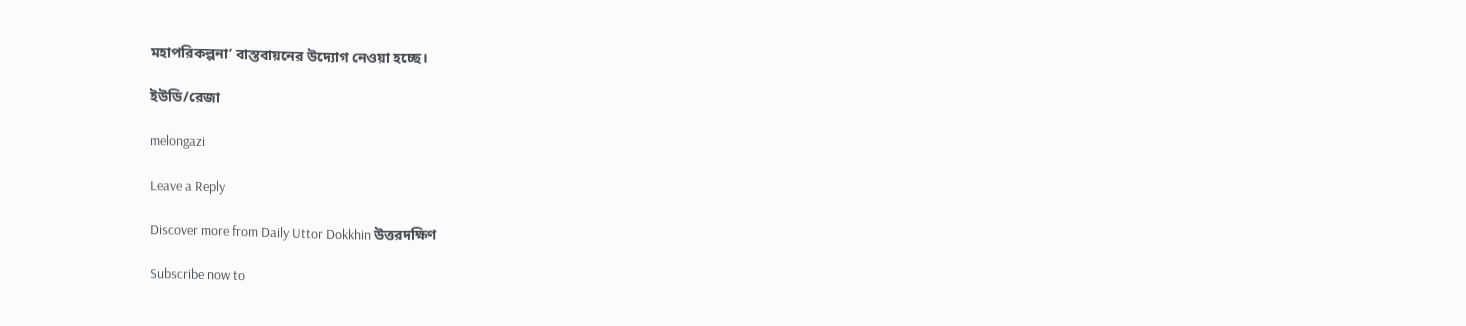মহাপরিকল্পনা’ বাস্তবায়নের উদ্যোগ নেওয়া হচ্ছে।

ইউডি/রেজা

melongazi

Leave a Reply

Discover more from Daily Uttor Dokkhin উত্তরদক্ষিণ

Subscribe now to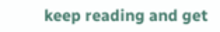keep reading and get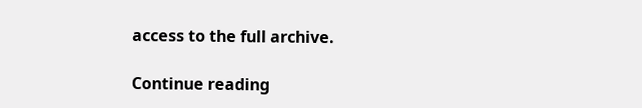access to the full archive.

Continue reading